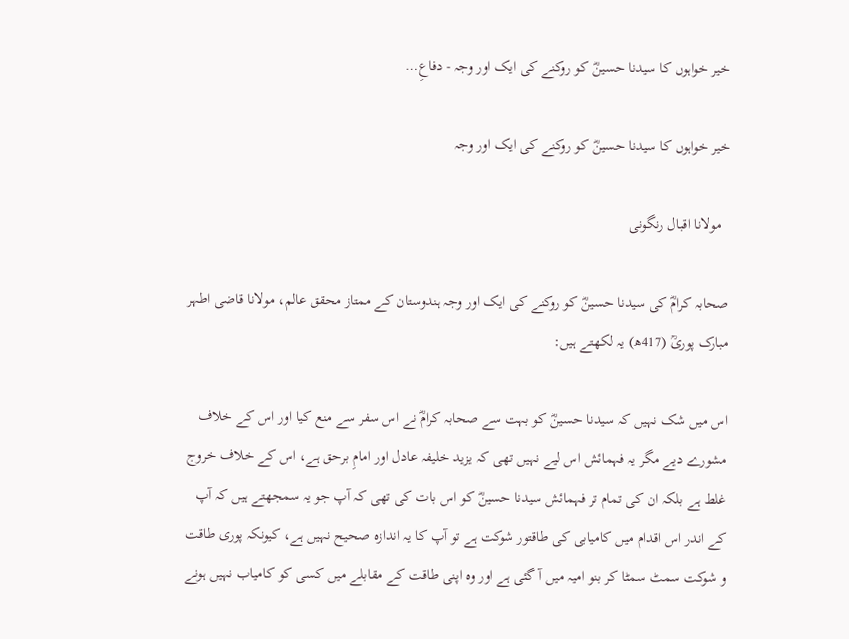خیر خواہوں کا سیدنا حسینؓ کو روکنے کی ایک اور وجہ - دفاعِ…

خیر خواہوں کا سیدنا حسینؓ کو روکنے کی ایک اور وجہ

  مولانا اقبال رنگونی

صحابہ کرامؓ کی سیدنا حسینؓ کو روکنے کی ایک اور وجہ ہندوستان کے ممتاز محقق عالم، مولانا قاضی اطہر مبارک پوریؒ (417ھ) یہ لکھتے ہیں:

اس میں شک نہیں کہ سیدنا حسینؓ کو بہت سے صحابہ کرامؓ نے اس سفر سے منع کیا اور اس کے خلاف مشورے دیے مگر یہ فہمائش اس لیے نہیں تھی کہ یزید خلیفہ عادل اور امامِ برحق ہے، اس کے خلاف خروج غلط ہے بلکہ ان کی تمام تر فہمائش سیدنا حسینؓ کو اس بات کی تھی کہ آپ جو یہ سمجھتے ہیں کہ آپ کے اندر اس اقدام میں کامیابی کی طاقتور شوکت ہے تو آپ کا یہ اندازہ صحیح نہیں ہے، کیونکہ پوری طاقت و شوکت سمٹ سمٹا کر بنو امیہ میں آ گئی ہے اور وہ اپنی طاقت کے مقابلے میں کسی کو کامیاب نہیں ہونے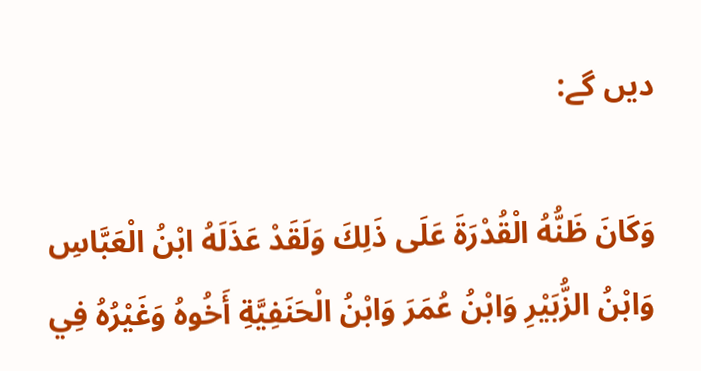دیں گے:

وَكَانَ ظَنُّهُ الْقُدْرَةَ عَلَى ذَلِكَ وَلَقَدْ عَذَلَهُ ابْنُ الْعَبَّاسِ وَابْنُ الزُّبَيْرِ وَابْنُ عُمَرَ وَابْنُ الْحَنَفِيَّةِ أَخُوهُ وَغَيْرُهُ فِي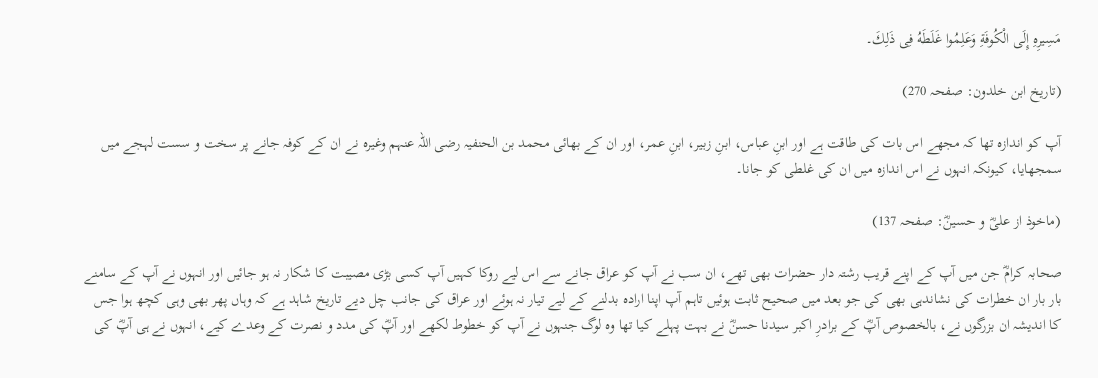مَسِيرِهِ إِلَى الْكُوفَةِ وَعَلِمُوا غَلَطَهُ فِی ذَلِكَ۔

(تاریخ ابن خلدون: صفحہ 270)

آپ کو اندازہ تھا کہ مجھے اس بات کی طاقت ہے اور ابنِ عباس، ابنِ زبیر، ابنِ عمر، اور ان کے بھائی محمد بن الحنفیہ رضی اللہ عنہم وغیرہ نے ان کے کوفہ جانے پر سخت و سست لہجے میں سمجھایا، کیونکہ انہوں نے اس اندازہ میں ان کی غلطی کو جانا۔

(ماخوذ از علیؓ و حسینؓ: صفحہ 137)

صحابہ کرامؓ جن میں آپ کے اپنے قریب رشتہ دار حضرات بھی تھے، ان سب نے آپ کو عراق جانے سے اس لیے روکا کہیں آپ کسی بڑی مصیبت کا شکار نہ ہو جائیں اور انہوں نے آپ کے سامنے بار بار ان خطرات کی نشاندہی بھی کی جو بعد میں صحیح ثابت ہوئیں تاہم آپ اپنا ارادہ بدلنے کے لیے تیار نہ ہوئے اور عراق کی جانب چل دیے تاریخ شاہد ہے کہ وہاں پھر بھی وہی کچھ ہوا جس کا اندیشہ ان بزرگوں نے، بالخصوص آپؓ کے برادرِ اکبر سیدنا حسنؓ نے بہت پہلے کیا تھا وہ لوگ جنہوں نے آپ کو خطوط لکھے اور آپؓ کی مدد و نصرت کے وعدے کیے، انہوں نے ہی آپؓ کی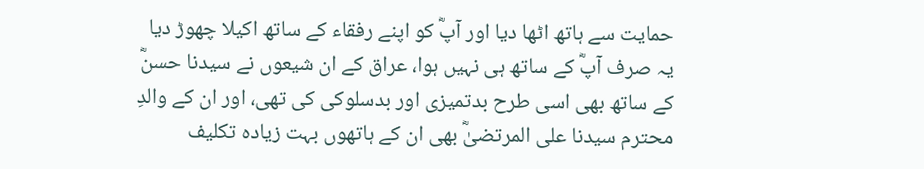حمایت سے ہاتھ اٹھا دیا اور آپؓ کو اپنے رفقاء کے ساتھ اکیلا چھوڑ دیا یہ صرف آپؓ کے ساتھ ہی نہیں ہوا، عراق کے ان شیعوں نے سیدنا حسنؓ کے ساتھ بھی اسی طرح بدتمیزی اور بدسلوکی کی تھی، اور ان کے والدِ محترم سیدنا علی المرتضیٰؓ بھی ان کے ہاتھوں بہت زیادہ تکلیف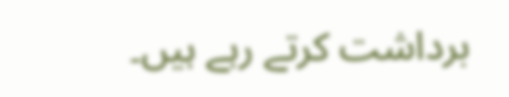برداشت کرتے رہے ہیں۔